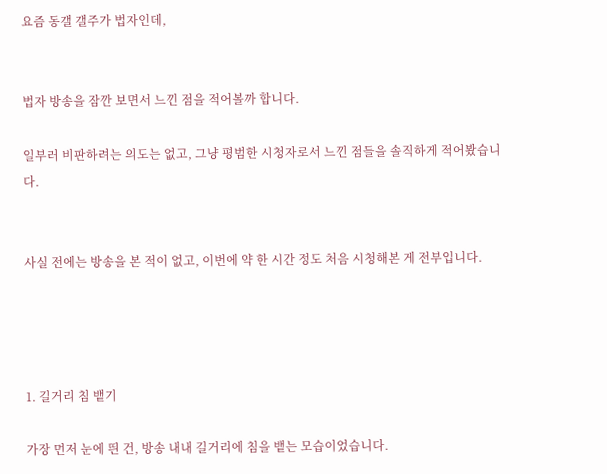요즘 동갤 갤주가 법자인데,


법자 방송을 잠깐 보면서 느낀 점을 적어볼까 합니다.

일부러 비판하려는 의도는 없고, 그냥 평범한 시청자로서 느낀 점들을 솔직하게 적어봤습니다.


사실 전에는 방송을 본 적이 없고, 이번에 약 한 시간 정도 처음 시청해본 게 전부입니다.




1. 길거리 침 뱉기

가장 먼저 눈에 띈 건, 방송 내내 길거리에 침을 뱉는 모습이었습니다.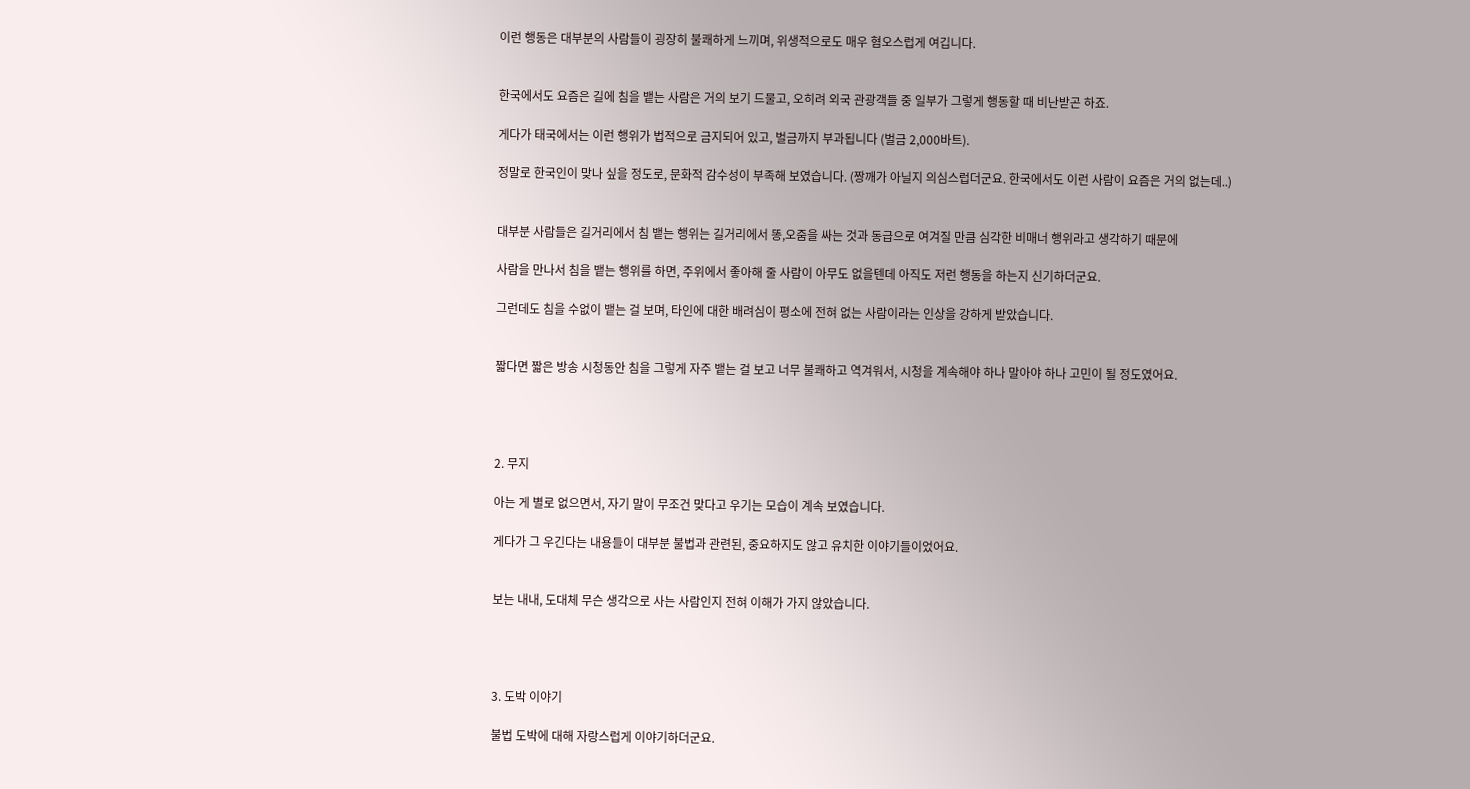이런 행동은 대부분의 사람들이 굉장히 불쾌하게 느끼며, 위생적으로도 매우 혐오스럽게 여깁니다.


한국에서도 요즘은 길에 침을 뱉는 사람은 거의 보기 드물고, 오히려 외국 관광객들 중 일부가 그렇게 행동할 때 비난받곤 하죠.

게다가 태국에서는 이런 행위가 법적으로 금지되어 있고, 벌금까지 부과됩니다 (벌금 2,000바트).

정말로 한국인이 맞나 싶을 정도로, 문화적 감수성이 부족해 보였습니다. (짱깨가 아닐지 의심스럽더군요. 한국에서도 이런 사람이 요즘은 거의 없는데..)


대부분 사람들은 길거리에서 침 뱉는 행위는 길거리에서 똥,오줌을 싸는 것과 동급으로 여겨질 만큼 심각한 비매너 행위라고 생각하기 때문에

사람을 만나서 침을 뱉는 행위를 하면, 주위에서 좋아해 줄 사람이 아무도 없을텐데 아직도 저런 행동을 하는지 신기하더군요.

그런데도 침을 수없이 뱉는 걸 보며, 타인에 대한 배려심이 평소에 전혀 없는 사람이라는 인상을 강하게 받았습니다.


짧다면 짧은 방송 시청동안 침을 그렇게 자주 뱉는 걸 보고 너무 불쾌하고 역겨워서, 시청을 계속해야 하나 말아야 하나 고민이 될 정도였어요.




2. 무지

아는 게 별로 없으면서, 자기 말이 무조건 맞다고 우기는 모습이 계속 보였습니다.

게다가 그 우긴다는 내용들이 대부분 불법과 관련된, 중요하지도 않고 유치한 이야기들이었어요.


보는 내내, 도대체 무슨 생각으로 사는 사람인지 전혀 이해가 가지 않았습니다.




3. 도박 이야기

불법 도박에 대해 자랑스럽게 이야기하더군요.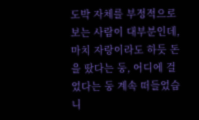도박 자체를 부정적으로 보는 사람이 대부분인데, 마치 자랑이라도 하듯 돈을 땄다는 둥, 어디에 걸었다는 둥 계속 떠들었습니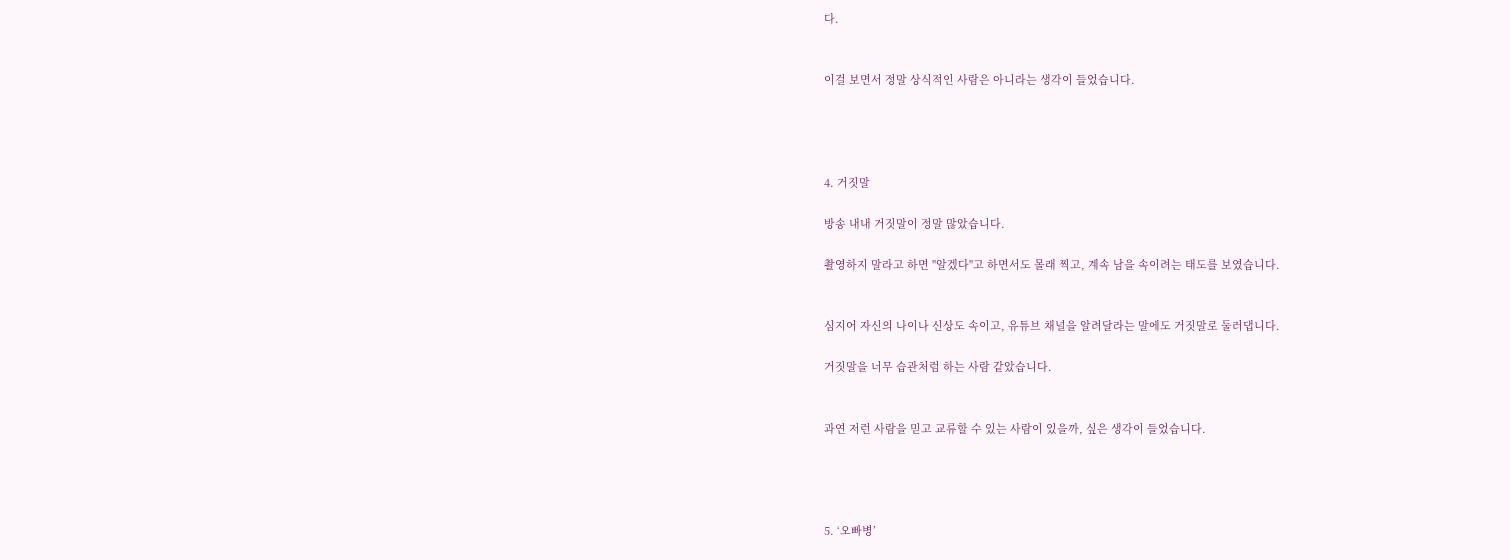다.


이걸 보면서 정말 상식적인 사람은 아니라는 생각이 들었습니다.




4. 거짓말

방송 내내 거짓말이 정말 많았습니다.

촬영하지 말라고 하면 "알겠다"고 하면서도 몰래 찍고, 계속 남을 속이려는 태도를 보였습니다.


심지어 자신의 나이나 신상도 속이고, 유튜브 채널을 알려달라는 말에도 거짓말로 둘러댑니다.

거짓말을 너무 습관처럼 하는 사람 같았습니다.


과연 저런 사람을 믿고 교류할 수 있는 사람이 있을까, 싶은 생각이 들었습니다.




5. ‘오빠병’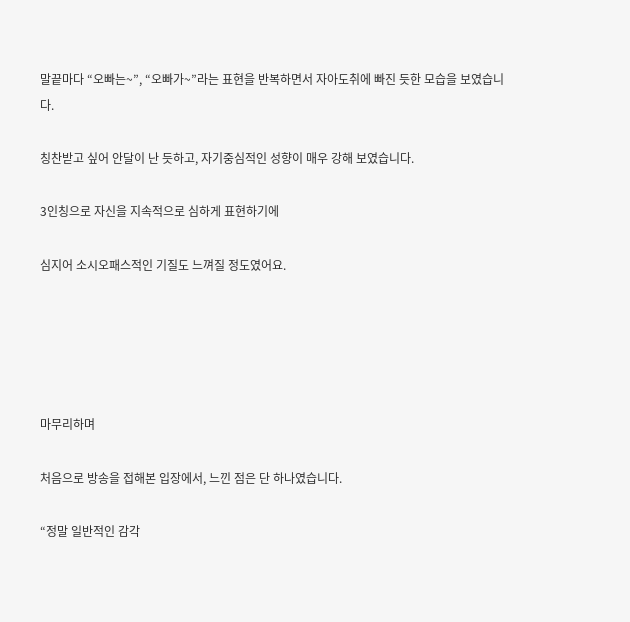말끝마다 “오빠는~”, “오빠가~”라는 표현을 반복하면서 자아도취에 빠진 듯한 모습을 보였습니다.

칭찬받고 싶어 안달이 난 듯하고, 자기중심적인 성향이 매우 강해 보였습니다.

3인칭으로 자신을 지속적으로 심하게 표현하기에

심지어 소시오패스적인 기질도 느껴질 정도였어요.





마무리하며

처음으로 방송을 접해본 입장에서, 느낀 점은 단 하나였습니다.

“정말 일반적인 감각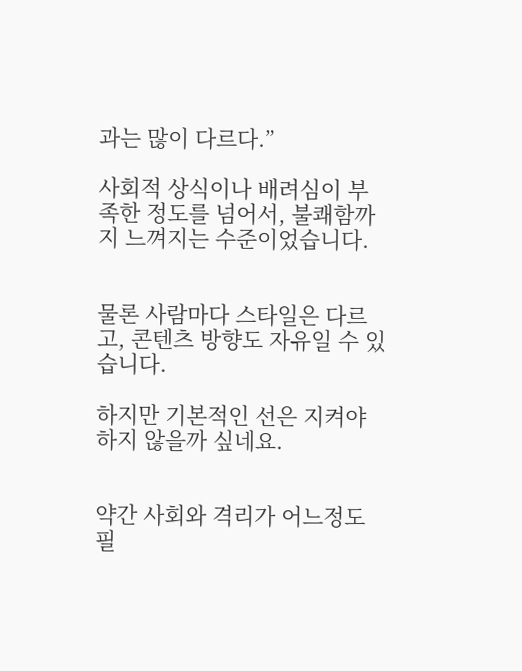과는 많이 다르다.”

사회적 상식이나 배려심이 부족한 정도를 넘어서, 불쾌함까지 느껴지는 수준이었습니다.


물론 사람마다 스타일은 다르고, 콘텐츠 방향도 자유일 수 있습니다.

하지만 기본적인 선은 지켜야 하지 않을까 싶네요.


약간 사회와 격리가 어느정도 필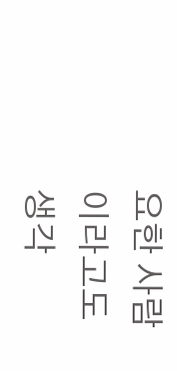요한 사람이라고도 생각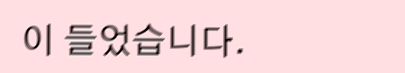이 들었습니다.